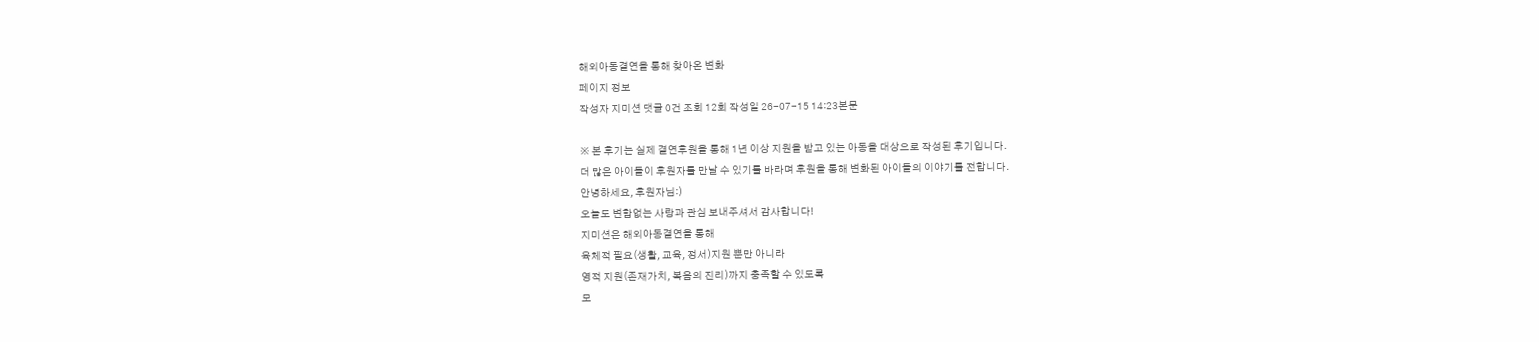해외아동결연을 통해 찾아온 변화
페이지 정보
작성자 지미션 댓글 0건 조회 12회 작성일 26-07-15 14:23본문

※ 본 후기는 실제 결연후원을 통해 1년 이상 지원을 받고 있는 아동을 대상으로 작성된 후기입니다.
더 많은 아이들이 후원자를 만날 수 있기를 바라며 후원을 통해 변화된 아이들의 이야기를 전합니다.
안녕하세요, 후원자님:)
오늘도 변함없는 사랑과 관심 보내주셔서 감사합니다!
지미션은 해외아동결연을 통해
육체적 필요(생활, 교육, 정서)지원 뿐만 아니라
영적 지원(존재가치, 복음의 진리)까지 충족할 수 있도록
모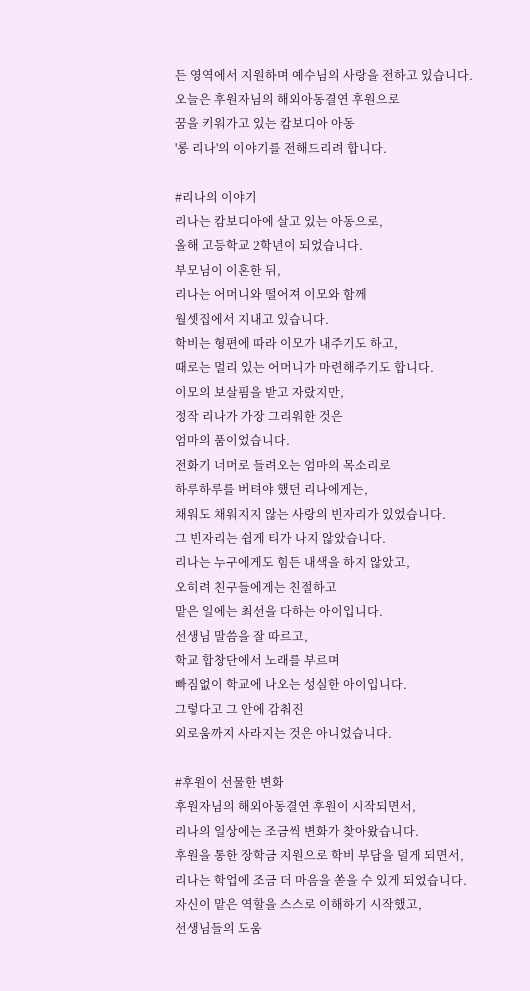든 영역에서 지원하며 예수님의 사랑을 전하고 있습니다.
오늘은 후원자님의 해외아동결연 후원으로
꿈을 키워가고 있는 캄보디아 아동
'롱 리나'의 이야기를 전해드리려 합니다.

#리나의 이야기
리나는 캄보디아에 살고 있는 아동으로,
올해 고등학교 2학년이 되었습니다.
부모님이 이혼한 뒤,
리나는 어머니와 떨어져 이모와 함께
월셋집에서 지내고 있습니다.
학비는 형편에 따라 이모가 내주기도 하고,
때로는 멀리 있는 어머니가 마련해주기도 합니다.
이모의 보살핌을 받고 자랐지만,
정작 리나가 가장 그리워한 것은
엄마의 품이었습니다.
전화기 너머로 들려오는 엄마의 목소리로
하루하루를 버텨야 했던 리나에게는,
채워도 채워지지 않는 사랑의 빈자리가 있었습니다.
그 빈자리는 쉽게 티가 나지 않았습니다.
리나는 누구에게도 힘든 내색을 하지 않았고,
오히려 친구들에게는 친절하고
맡은 일에는 최선을 다하는 아이입니다.
선생님 말씀을 잘 따르고,
학교 합창단에서 노래를 부르며
빠짐없이 학교에 나오는 성실한 아이입니다.
그렇다고 그 안에 감춰진
외로움까지 사라지는 것은 아니었습니다.

#후원이 선물한 변화
후원자님의 해외아동결연 후원이 시작되면서,
리나의 일상에는 조금씩 변화가 찾아왔습니다.
후원을 통한 장학금 지원으로 학비 부담을 덜게 되면서,
리나는 학업에 조금 더 마음을 쏟을 수 있게 되었습니다.
자신이 맡은 역할을 스스로 이해하기 시작했고,
선생님들의 도움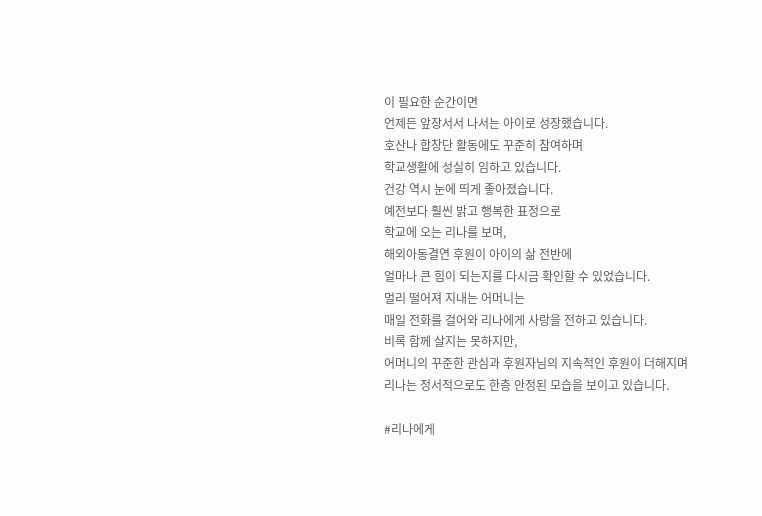이 필요한 순간이면
언제든 앞장서서 나서는 아이로 성장했습니다.
호산나 합창단 활동에도 꾸준히 참여하며
학교생활에 성실히 임하고 있습니다.
건강 역시 눈에 띄게 좋아졌습니다.
예전보다 훨씬 밝고 행복한 표정으로
학교에 오는 리나를 보며,
해외아동결연 후원이 아이의 삶 전반에
얼마나 큰 힘이 되는지를 다시금 확인할 수 있었습니다.
멀리 떨어져 지내는 어머니는
매일 전화를 걸어와 리나에게 사랑을 전하고 있습니다.
비록 함께 살지는 못하지만,
어머니의 꾸준한 관심과 후원자님의 지속적인 후원이 더해지며
리나는 정서적으로도 한층 안정된 모습을 보이고 있습니다.

#리나에게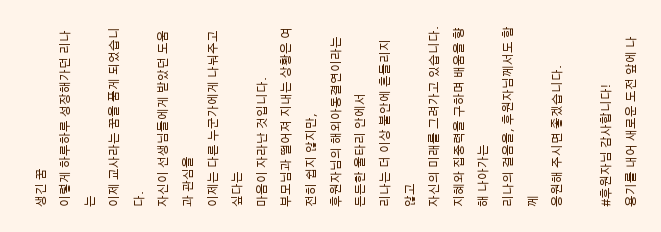생긴 꿈
이렇게 하루하루 성장해가던 리나는
이제 교사라는 꿈을 품게 되었습니다.
자신이 선생님들에게 받았던 도움과 관심을
이제는 다른 누군가에게 나눠주고 싶다는
마음이 자라난 것입니다.
부모님과 떨어져 지내는 상황은 여전히 쉽지 않지만,
후원자님의 해외아동결연이라는 든든한 울타리 안에서
리나는 더 이상 불안에 흔들리지 않고
자신의 미래를 그려가고 있습니다.
지혜와 집중력을 구하며 배움을 향해 나아가는
리나의 걸음을, 후원자님께서도 함께
응원해 주시면 좋겠습니다.

#후원자님 감사합니다!
용기를 내어 새로운 도전 앞에 나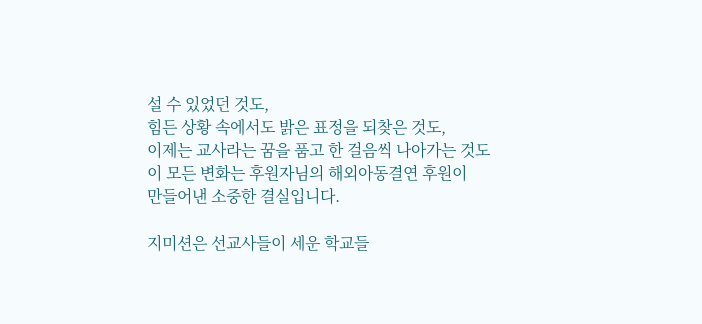설 수 있었던 것도,
힘든 상황 속에서도 밝은 표정을 되찾은 것도,
이제는 교사라는 꿈을 품고 한 걸음씩 나아가는 것도
이 모든 변화는 후원자님의 해외아동결연 후원이
만들어낸 소중한 결실입니다.

지미션은 선교사들이 세운 학교들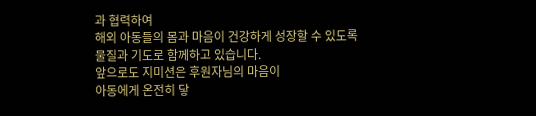과 협력하여
해외 아동들의 몸과 마음이 건강하게 성장할 수 있도록
물질과 기도로 함께하고 있습니다.
앞으로도 지미션은 후원자님의 마음이
아동에게 온전히 닿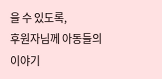을 수 있도록,
후원자님께 아동들의 이야기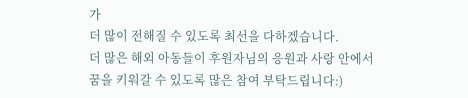가
더 많이 전해질 수 있도록 최선을 다하겠습니다.
더 많은 해외 아동들이 후원자님의 응원과 사랑 안에서
꿈을 키워갈 수 있도록 많은 참여 부탁드립니다:)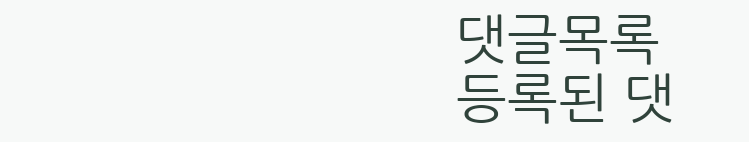댓글목록
등록된 댓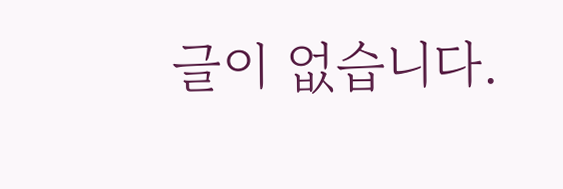글이 없습니다.